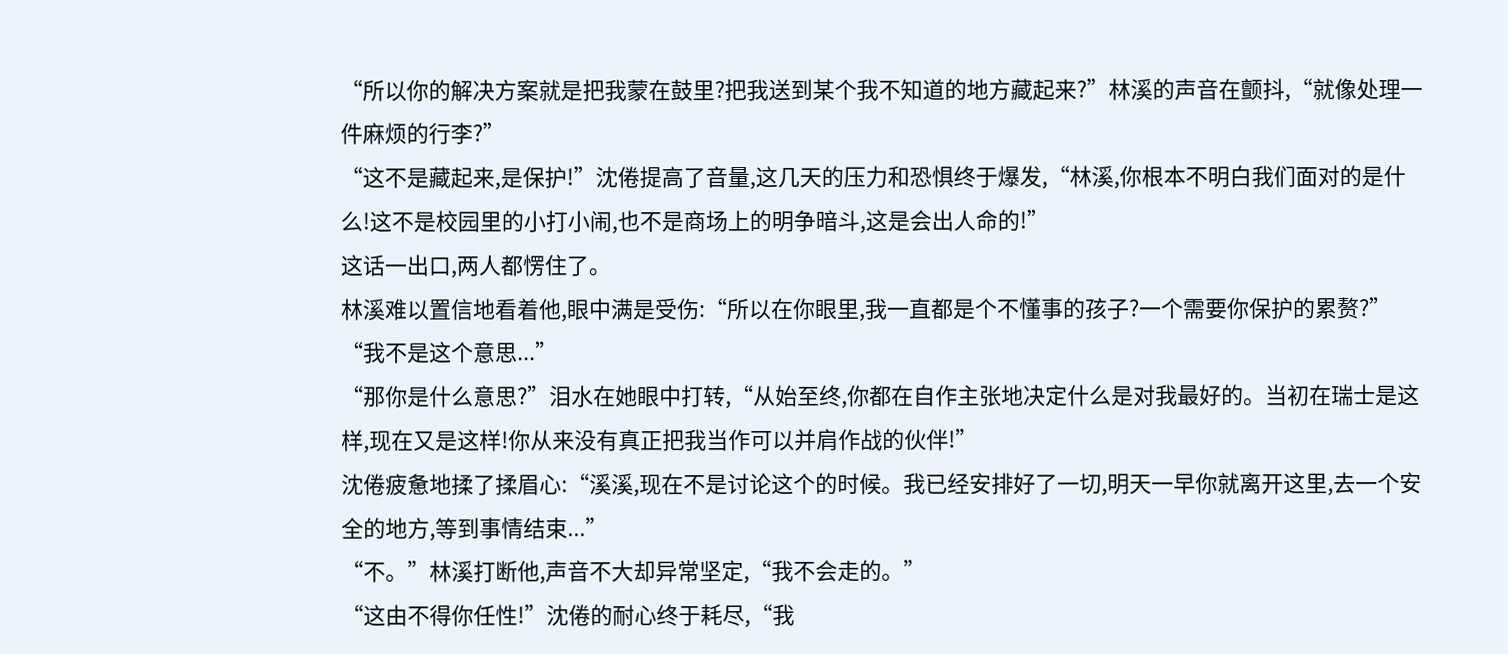“所以你的解决方案就是把我蒙在鼓里?把我送到某个我不知道的地方藏起来?”林溪的声音在颤抖,“就像处理一件麻烦的行李?”
“这不是藏起来,是保护!”沈倦提高了音量,这几天的压力和恐惧终于爆发,“林溪,你根本不明白我们面对的是什么!这不是校园里的小打小闹,也不是商场上的明争暗斗,这是会出人命的!”
这话一出口,两人都愣住了。
林溪难以置信地看着他,眼中满是受伤:“所以在你眼里,我一直都是个不懂事的孩子?一个需要你保护的累赘?”
“我不是这个意思...”
“那你是什么意思?”泪水在她眼中打转,“从始至终,你都在自作主张地决定什么是对我最好的。当初在瑞士是这样,现在又是这样!你从来没有真正把我当作可以并肩作战的伙伴!”
沈倦疲惫地揉了揉眉心:“溪溪,现在不是讨论这个的时候。我已经安排好了一切,明天一早你就离开这里,去一个安全的地方,等到事情结束...”
“不。”林溪打断他,声音不大却异常坚定,“我不会走的。”
“这由不得你任性!”沈倦的耐心终于耗尽,“我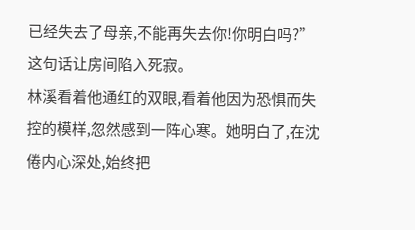已经失去了母亲,不能再失去你!你明白吗?”
这句话让房间陷入死寂。
林溪看着他通红的双眼,看着他因为恐惧而失控的模样,忽然感到一阵心寒。她明白了,在沈倦内心深处,始终把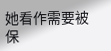她看作需要被保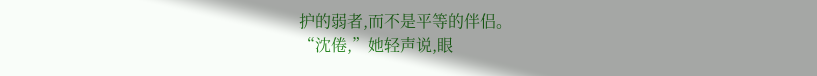护的弱者,而不是平等的伴侣。
“沈倦,”她轻声说,眼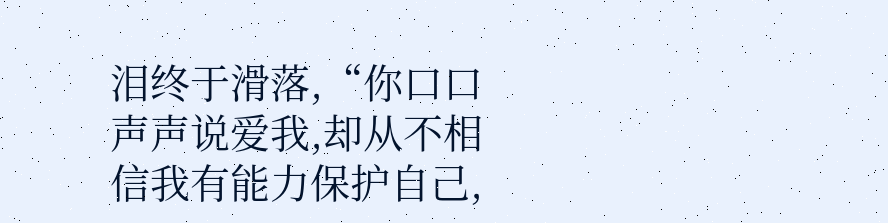泪终于滑落,“你口口声声说爱我,却从不相信我有能力保护自己,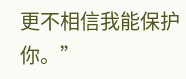更不相信我能保护你。”